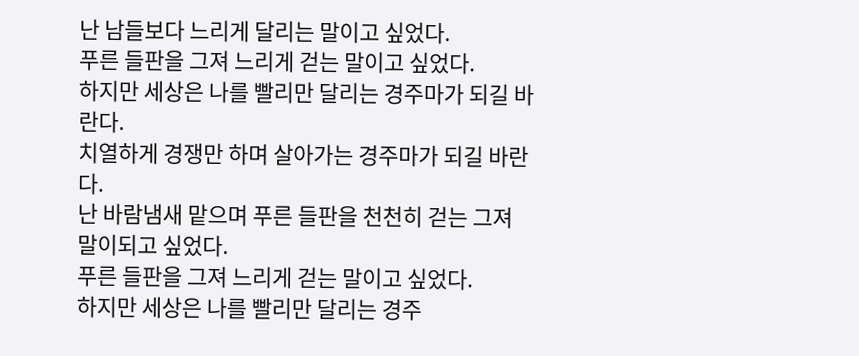난 남들보다 느리게 달리는 말이고 싶었다.
푸른 들판을 그져 느리게 걷는 말이고 싶었다.
하지만 세상은 나를 빨리만 달리는 경주마가 되길 바란다.
치열하게 경쟁만 하며 살아가는 경주마가 되길 바란다.
난 바람냄새 맡으며 푸른 들판을 천천히 걷는 그져 말이되고 싶었다.
푸른 들판을 그져 느리게 걷는 말이고 싶었다.
하지만 세상은 나를 빨리만 달리는 경주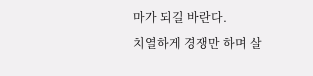마가 되길 바란다.
치열하게 경쟁만 하며 살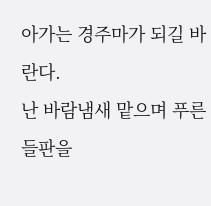아가는 경주마가 되길 바란다.
난 바람냄새 맡으며 푸른 들판을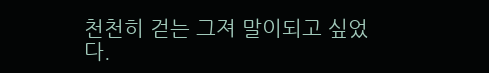천천히 걷는 그져 말이되고 싶었다.